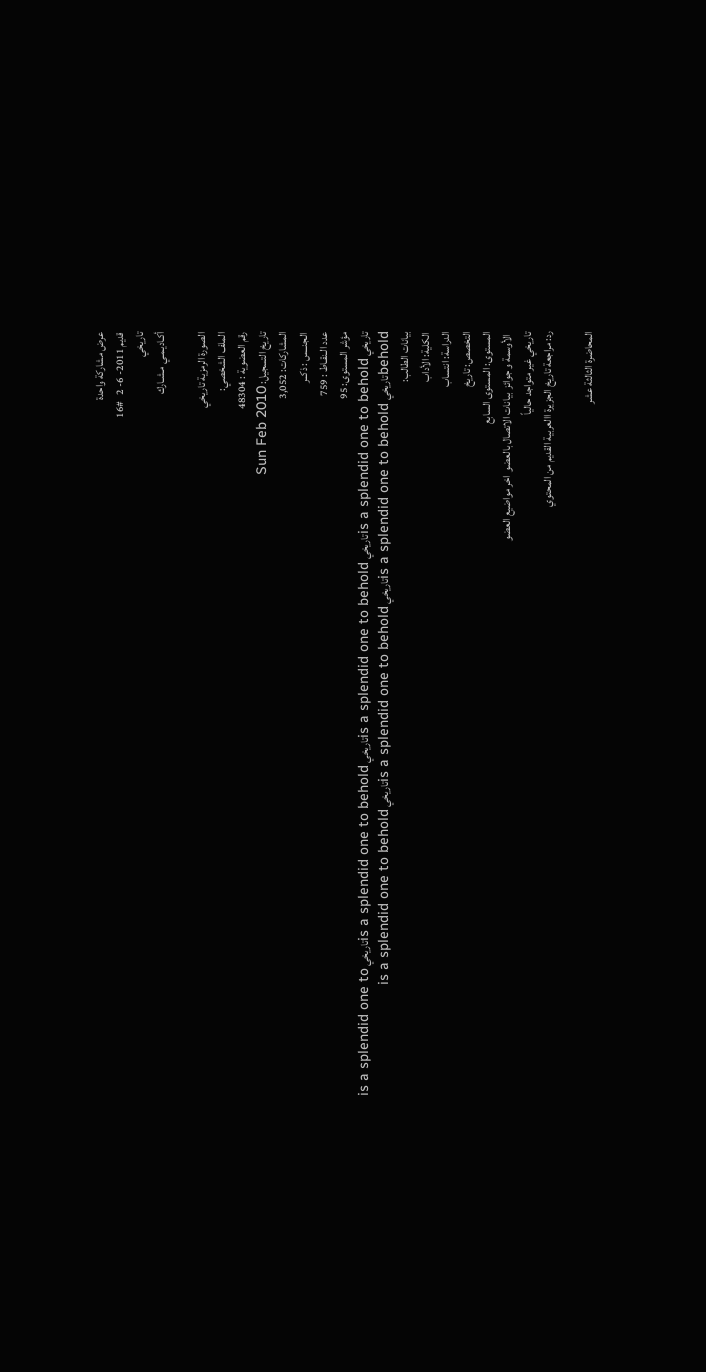عرض مشاركة واحدة
قديم 2011- 6- 2   #16
تاريخي
أكـاديـمـي مـشـارك

الصورة الرمزية تاريخي
الملف الشخصي:
رقم العضوية : 48304
تاريخ التسجيل: Sun Feb 2010
المشاركات: 3,052
الـجنــس : ذكــر
عدد الـنقـاط : 759
مؤشر المستوى: 95
تاريخي is a splendid one to beholdتاريخي is a splendid one to beholdتاريخي is a splendid one to beholdتاريخي is a splendid one to beholdتاريخي is a splendid one to beholdتاريخي is a splendid one to beholdتاريخي is a splendid one to behold
بيانات الطالب:
الكلية: الأداب
الدراسة: انتساب
التخصص: تاريخ
المستوى: المستوى السابع
 الأوسمة و جوائز  بيانات الاتصال بالعضو  اخر مواضيع العضو
تاريخي غير متواجد حالياً
رد: مراجعة تاريخ الجزيرة االعربية القديم من المحتوي

المحاضرة الثالثة عشر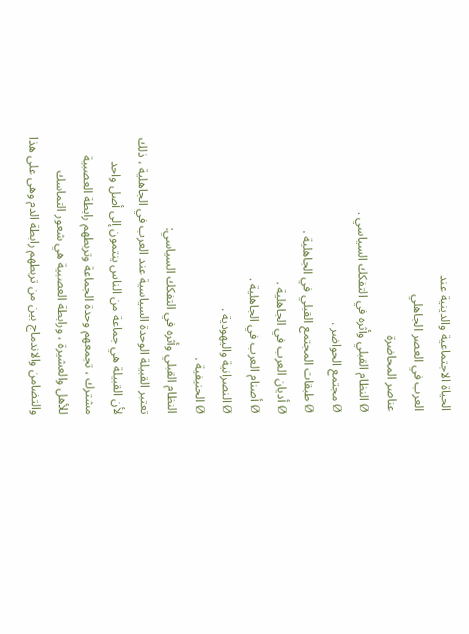الحياة الاجتماعية والدينية عند
العرب في العصر الجاهلي
عناصر المحاضرة
Ø النظام القبلي وأثره في التفكك السياسي .
Ø مجتمع الحواضر .
Ø طبقات المجتمع القبلي في الجاهلية .
Ø أديان العرب في الجاهلية .
Ø أصنام العرب في الجاهلية .
Ø النصرانية واليهودية .
Ø الحنيفية .
النظام القبلي وأثره في التفكك السياسي:
تعتبر القبيلة الوحدة السياسية عند العرب في الجاهلية ، ذلك لأن القبيلة هي جماعة من الناس ينتمون إلى أصل واحد مشترك ، تجمعهم وحدة الجماعة وتربطهم رابطة العصبية للأهل والعشيرة ، ورابطة العصبية هي شعور التماسك والتضامن والاندماج بين من تربطهم رابطة الدم وهى على هذا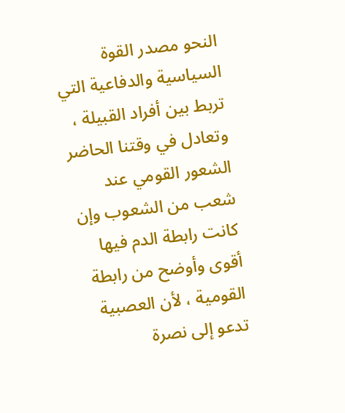النحو مصدر القوة السياسية والدفاعية التي تربط بين أفراد القبيلة ، وتعادل في وقتنا الحاضر الشعور القومي عند شعب من الشعوب وإن كانت رابطة الدم فيها أقوى وأوضح من رابطة القومية ، لأن العصبية تدعو إلى نصرة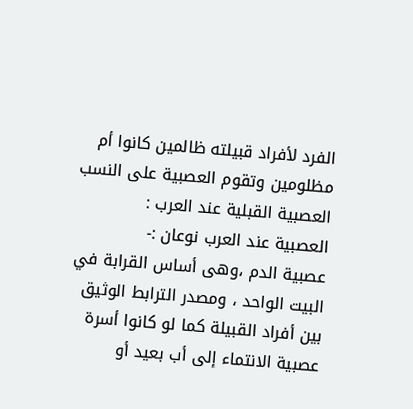الفرد لأفراد قبيلته ظالمين كانوا أم مظلومين وتقوم العصبية على النسب
العصبية القبلية عند العرب :
العصبية عند العرب نوعان :-
عصبية الدم ،وهى أساس القرابة في البيت الواحد ، ومصدر الترابط الوثيق بين أفراد القبيلة كما لو كانوا أسرة
عصبية الانتماء إلى أب بعيد أو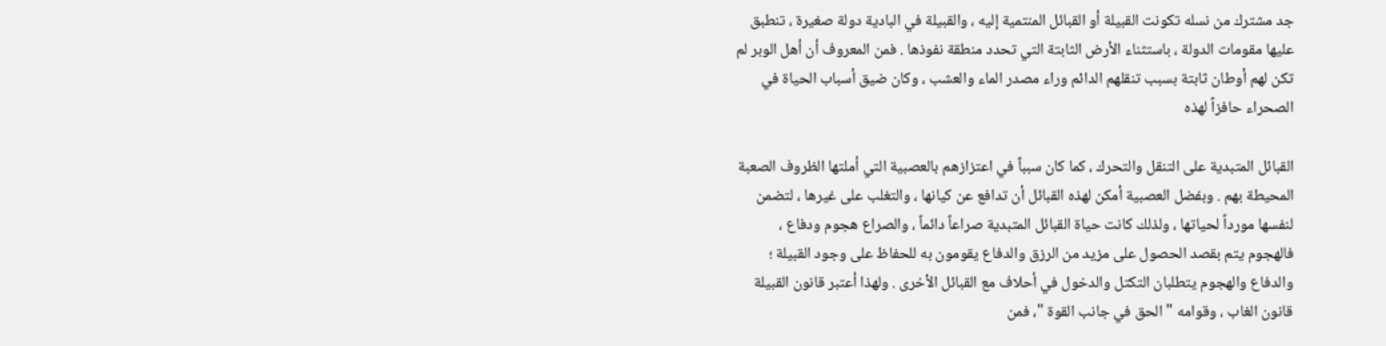جد مشترك من نسله تكونت القبيلة أو القبائل المنتمية إليه ، والقبيلة في البادية دولة صغيرة ، تنطبق عليها مقومات الدولة ، باستثناء الأرض الثابتة التي تحدد منطقة نفوذها . فمن المعروف أن أهل الوبر لم تكن لهم أوطان ثابتة بسبب تنقلهم الدائم وراء مصدر الماء والعشب ، وكان ضيق أسباب الحياة في الصحراء حافزاً لهذه

القبائل المتبدية على التنقل والتحرك ، كما كان سبباً في اعتزازهم بالعصبية التي أملتها الظروف الصعبة المحيطة بهم . وبفضل العصبية أمكن لهذه القبائل أن تدافع عن كيانها ، والتغلب على غيرها ، لتضمن لنفسها مورداً لحياتها ، ولذلك كانت حياة القبائل المتبدية صراعاً دائماً ، والصراع هجوم ودفاع ، فالهجوم يتم بقصد الحصول على مزيد من الرزق والدفاع يقومون به للحفاظ على وجود القبيلة ؛ والدفاع والهجوم يتطلبان التكتل والدخول في أحلاف مع القبائل الأخرى . ولهذا أعتبر قانون القبيلة قانون الغاب ، وقوامه " الحق في جانب القوة "، فمن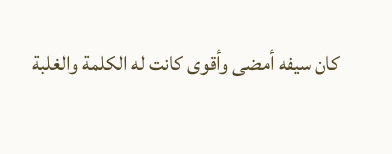كان سيفه أمضى وأقوى كانت له الكلمة والغلبة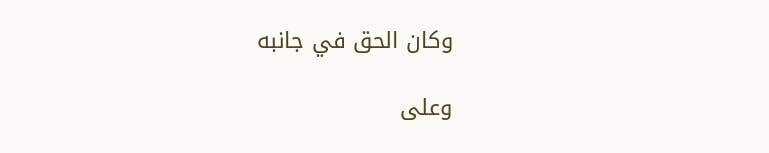وكان الحق في جانبه

وعلى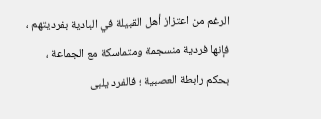الرغم من اعتزاز أهل القبيلة في البادية بفرديتهم ، فإنها فردية منسجمة ومتماسكة مع الجماعة ، بحكم رابطة العصبية ؛ فالفرد يلبى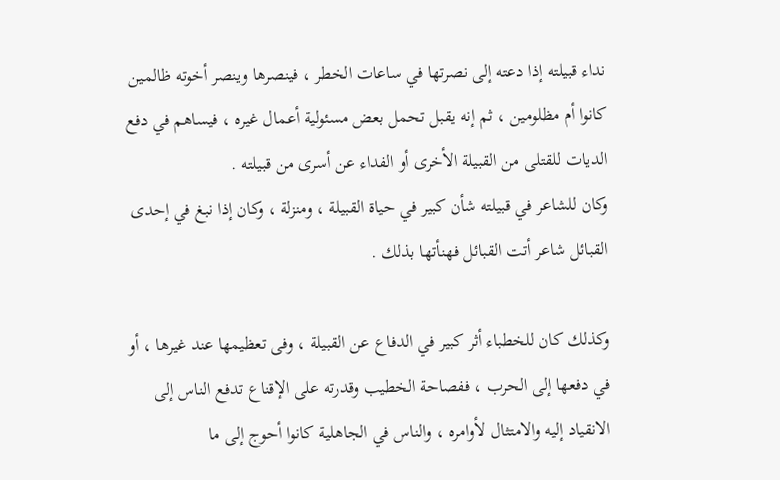نداء قبيلته إذا دعته إلى نصرتها في ساعات الخطر ، فينصرها وينصر أخوته ظالمين كانوا أم مظلومين ، ثم إنه يقبل تحمل بعض مسئولية أعمال غيره ، فيساهم في دفع الديات للقتلى من القبيلة الأخرى أو الفداء عن أسرى من قبيلته .
وكان للشاعر في قبيلته شأن كبير في حياة القبيلة ، ومنزلة ، وكان إذا نبغ في إحدى القبائل شاعر أتت القبائل فهنأتها بذلك .

وكذلك كان للخطباء أثر كبير في الدفاع عن القبيلة ، وفى تعظيمها عند غيرها ، أو في دفعها إلى الحرب ، ففصاحة الخطيب وقدرته على الإقناع تدفع الناس إلى الانقياد إليه والامتثال لأوامره ، والناس في الجاهلية كانوا أحوج إلى ما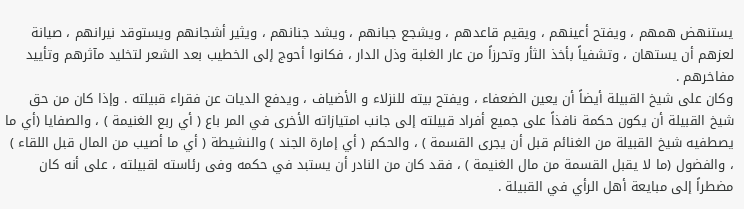يستنهض همهم ، ويفتح أعينهم ، ويقيم قاعدهم ، ويشجع جبانهم ، ويشد جنانهم ، ويثير أشجانهم ويستوقد نيرانهم ، صيانة لعزهم أن يستهان ، وتشفياً بأخذ الثأر وتحرزاً من عار الغلبة وذل الدار ، فكانوا أحوج إلى الخطيب بعد الشعر لتخليد مآثرهم وتأييد مفاخرهم .
وكان على شيخ القبيلة أيضاً أن يعين الضعفاء ، ويفتح بيته للنزلاء و الأضياف ، ويدفع الديات عن فقراء قبيلته . وإذا كان من حق شيخ القبيلة أن يكون حكمة نافذاً على جميع أفراد قبيلته إلى جانب امتيازاته الأخرى في المر باع ( أي ربع الغنيمة ) ، والصفايا (أي ما يصطفيه شيخ القبيلة من الغنائم قبل أن يجرى القسمة ) ، والحكم ( أي إمارة الجند ) والنشيطة ( أي ما أصيب من المال قبل اللقاء ) ، والفضول (ما لا يقبل القسمة من مال الغنيمة ) ، فقد كان من النادر أن يستبد في حكمه وفى رئاسته لقبيلته ، على أنه كان مضطراً إلى مبايعة أهل الرأي في القبيلة .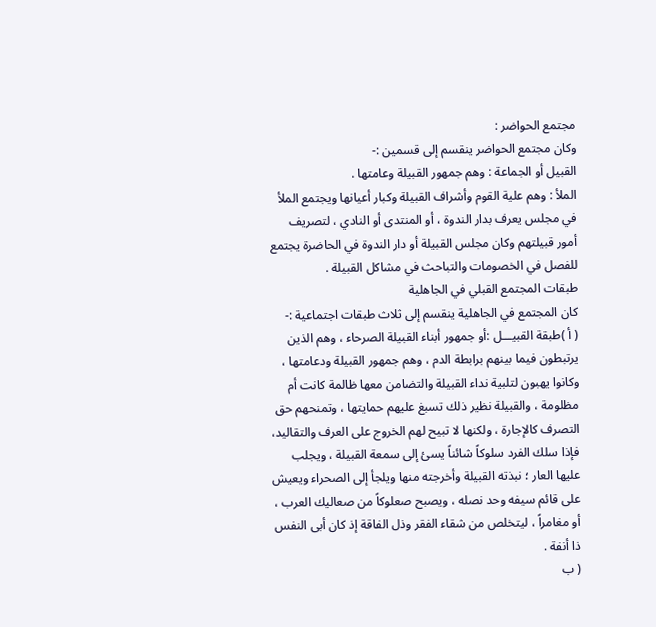مجتمع الحواضر :
وكان مجتمع الحواضر ينقسم إلى قسمين :-
القبيل أو الجماعة : وهم جمهور القبيلة وعامتها .
الملأ : وهم علية القوم وأشراف القبيلة وكبار أعيانها ويجتمع الملأ في مجلس يعرف بدار الندوة ، أو المنتدى أو النادي ، لتصريف أمور قبيلتهم وكان مجلس القبيلة أو دار الندوة في الحاضرة يجتمع للفصل في الخصومات والتباحث في مشاكل القبيلة .
طبقات المجتمع القبلي في الجاهلية
كان المجتمع في الجاهلية ينقسم إلى ثلاث طبقات اجتماعية :-
( أ )طبقة القبيـــل :أو جمهور أبناء القبيلة الصرحاء ، وهم الذين يرتبطون فيما بينهم برابطة الدم ، وهم جمهور القبيلة ودعامتها ، وكانوا يهبون لتلبية نداء القبيلة والتضامن معها ظالمة كانت أم مظلومة ، والقبيلة نظير ذلك تسبغ عليهم حمايتها ، وتمنحهم حق التصرف كالإجارة ، ولكنها لا تبيح لهم الخروج على العرف والتقاليد، فإذا سلك الفرد سلوكاً شائناً يسئ إلى سمعة القبيلة ، ويجلب عليها العار ؛ نبذته القبيلة وأخرجته منها ويلجأ إلى الصحراء ويعيش على قائم سيفه وحد نصله ، ويصبح صعلوكاً من صعاليك العرب ، أو مغامراً ، ليتخلص من شقاء الفقر وذل الفاقة إذ كان أبى النفس ذا أنفة .
( ب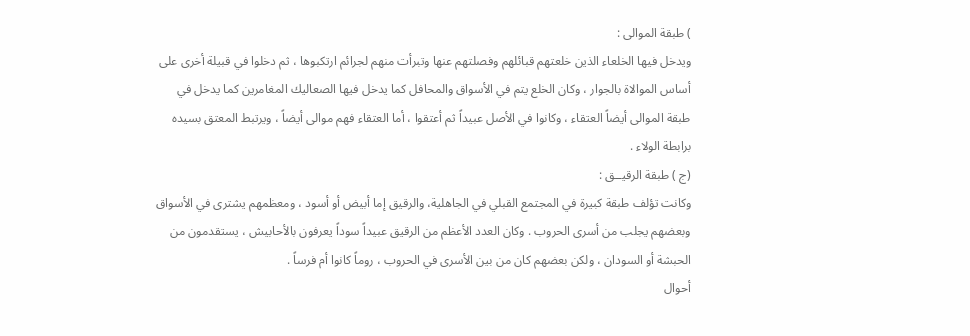) طبقة الموالى :
ويدخل فيها الخلعاء الذين خلعتهم قبائلهم وفصلتهم عنها وتبرأت منهم لجرائم ارتكبوها ، ثم دخلوا في قبيلة أخرى على أساس الموالاة بالجوار ، وكان الخلع يتم في الأسواق والمحافل كما يدخل فيها الصعاليك المغامرين كما يدخل في طبقة الموالى أيضاً العتقاء ، وكانوا في الأصل عبيداً ثم أعتقوا ، أما العتقاء فهم موالى أيضاً ، ويرتبط المعتق بسيده برابطة الولاء .
(ج ) طبقة الرقيــق :
وكانت تؤلف طبقة كبيرة في المجتمع القبلي في الجاهلية، والرقيق إما أبيض أو أسود ، ومعظمهم يشترى في الأسواق وبعضهم يجلب من أسرى الحروب . وكان العدد الأعظم من الرقيق عبيداً سوداً يعرفون بالأحابيش ، يستقدمون من الحبشة أو السودان ، ولكن بعضهم كان من بين الأسرى في الحروب ، روماً كانوا أم فرساً .
أحوال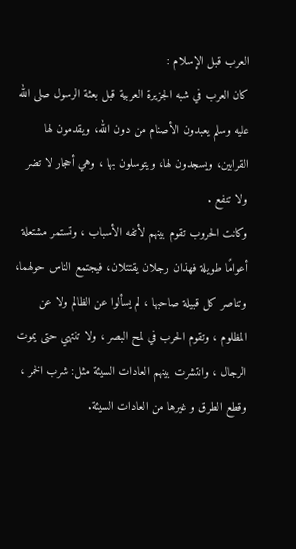العرب قبل الإسلام :
كان العرب في شبه الجزيرة العربية قبل بعثة الرسول صلى الله عليه وسلم يعبدون الأصنام من دون الله، ويقدمون لها القرابين، ويسجدون لها، ويتوسلون بها ، وهي أحجار لا تضر ولا تنفع .
وكانت الحروب تقوم بينهم لأتفه الأسباب ، وتستمر مشتعلة أعوامًا طويلة فهذان رجلان يقتتلان، فيجتمع الناس حولهما، وتناصر كل قبيلة صاحبها ، لم يسألوا عن الظالم ولا عن المظلوم ، وتقوم الحرب في لمح البصر ، ولا تنتهي حتى يموت الرجال ، وانتشرت بينهم العادات السيئة مثل: شرب الخمر ، وقطع الطرق و غيرها من العادات السيئة.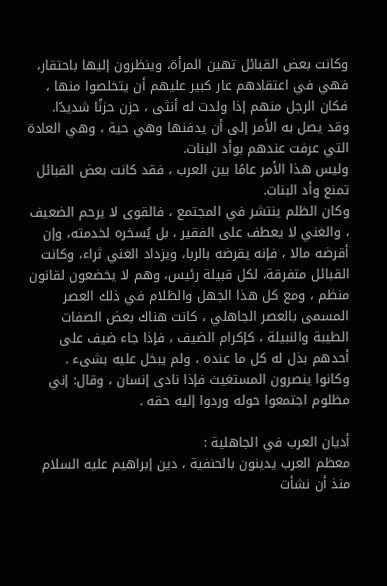وكانت بعض القبائل تهين المرأة، وينظرون إليها باحتقار، فهي في اعتقادهم عار كبير عليهم أن يتخلصوا منها ، فكان الرجل منهم إذا ولدت له أنثى ، حزن حزنًا شديدًا.
وقد يصل به الأمر إلى أن يدفنها وهي حية ، وهي العادة التي عرفت عندهم بوأد البنات.
وليس هذا الأمر عامًا بين العرب ، فقد كانت بعض القبائل تمنع وأد البنات.
وكان الظلم ينتشر في المجتمع ، فالقوى لا يرحم الضعيف ، والغني لا يعطف على الفقير ، بل يُسخره لخدمته، وإن أقرضه مالا ، فإنه يقرضه بالربا، ويزداد الغني ثراء، وكانت القبائل متفرقة، لكل قبيلة رئيس، وهم لا يخضعون لقانون منظم ، ومع كل هذا الجهل والظلام في ذلك العصر المسمى بالعصر الجاهلي ، كانت هناك بعض الصفات الطيبة والنبيلة ، كإكرام الضيف ، فإذا جاء ضيف على أحدهم بذل له كل ما عنده ، ولم يبخل عليه بشىء .
وكانوا ينصرون المستغيث فإذا نادى إنسان ، وقال: إني مظلوم اجتمعوا حوله وردوا إليه حقه .

أديان العرب في الجاهلية :
معظم العرب يدينون بالحنفية ، دين إبراهيم عليه السلام منذ أن نشأت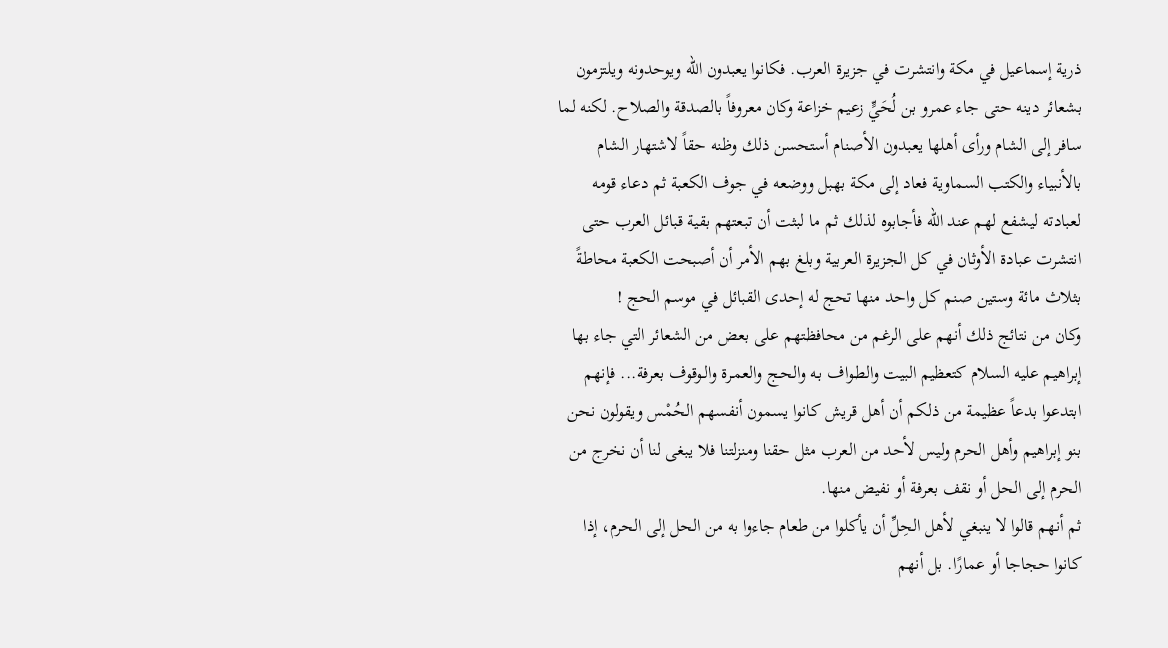ذرية إسماعيل في مكة وانتشرت في جزيرة العرب. فكانوا يعبدون الله ويوحدونه ويلتزمون بشعائر دينه حتى جاء عمرو بن لُحَيٍّ زعيم خزاعة وكان معروفاً بالصدقة والصلاح. لكنه لما سافر إلى الشام ورأى أهلها يعبدون الأصنام أستحسن ذلك وظنه حقاً لاشتهار الشام بالأنبياء والكتب السماوية فعاد إلى مكة بهبل ووضعه في جوف الكعبة ثم دعاء قومه لعبادته ليشفع لهم عند الله فأجابوه لذلك ثم ما لبثت أن تبعتهم بقية قبائل العرب حتى انتشرت عبادة الأوثان في كل الجزيرة العربية وبلغ بهم الأمر أن أصبحت الكعبة محاطةً بثلاث مائة وستين صنم كل واحد منها تحج له إحدى القبائل في موسم الحج !
وكان من نتائج ذلك أنهم على الرغم من محافظتهم على بعض من الشعائر التي جاء بها إبراهيم عليه السلام كتعظيم البيت والطـواف بـه والحـج والعمـرة والـوقوف بعرفة... فإنهم ابتدعوا بدعاً عظيمة من ذلكم أن أهل قريش كانوا يسمون أنفسهم الحُمْس ويقولون نحن بنو إبراهيم وأهل الحرم وليس لأحد من العرب مثل حقنا ومنزلتنا فلا يبغى لنا أن نخرج من الحرم إلى الحل أو نقف بعرفة أو نفيض منها.
ثم أنهم قالوا لا ينبغي لأهل الحِلِّ أن يأكلوا من طعام جاءوا به من الحل إلى الحرم، إذا كانوا حجاجا أو عمارًا. بل أنهم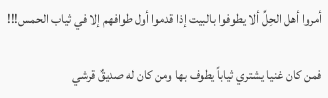أمروا أهل الحِلِّ ألا يطوفوا بالبيت إذا قدموا أول طوافهم إلا في ثياب الحمس!!!

فمن كان غنيا يشتري ثياباً يطوف بها ومن كان له صديقٌ قرشي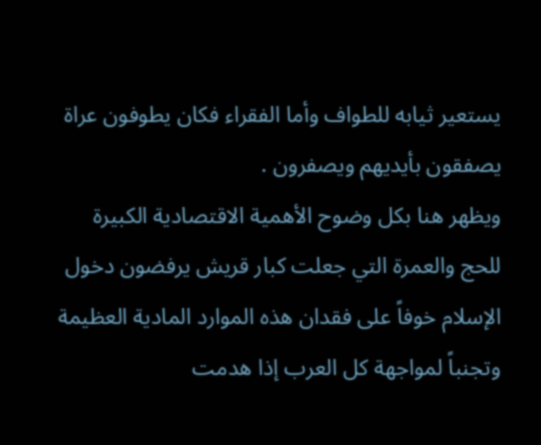يستعير ثيابه للطواف وأما الفقراء فكان يطوفون عراة يصفقون بأيديهم ويصفرون .
ويظهر هنا بكل وضوح الأهمية الاقتصادية الكبيرة للحج والعمرة التي جعلت كبار قريش يرفضون دخول الإسلام خوفاً على فقدان هذه الموارد المادية العظيمة وتجنباً لمواجهة كل العرب إذا هدمت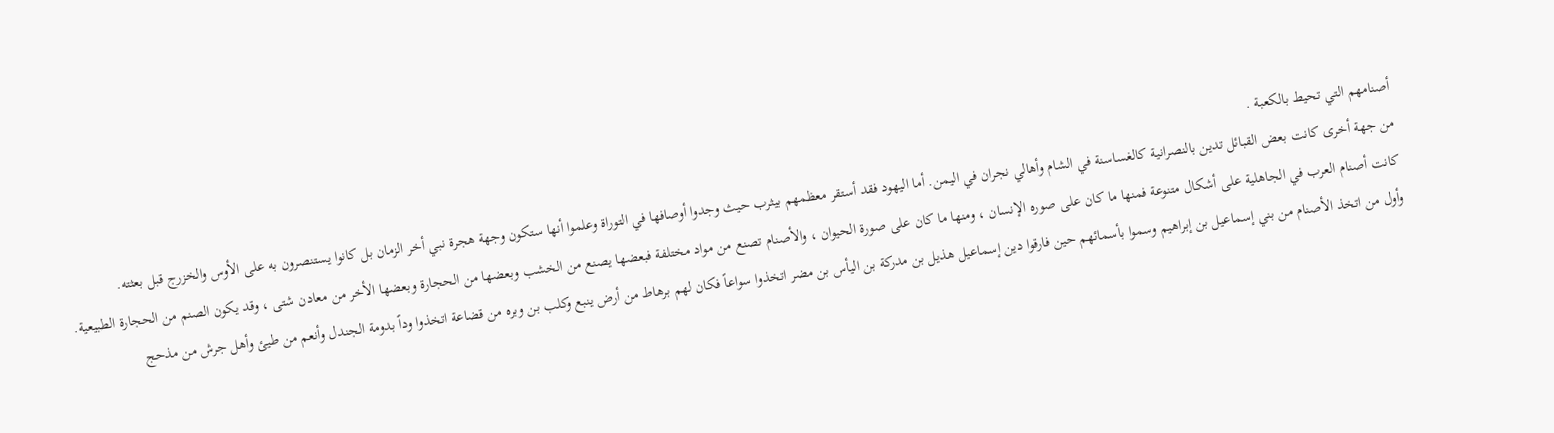أصنامهم التي تحيط بالكعبة .
من جهة أخرى كانت بعض القبائل تدين بالنصرانية كالغساسنة في الشام وأهالي نجران في اليمن. أما اليهود فقد أستقر معظمهم بيثرب حيث وجدوا أوصافها في التوراة وعلموا أنها ستكون وجهة هجرة نبي أخر الزمان بل كانوا يستنصرون به على الأوس والخزرج قبل بعثته.
كانت أصنام العرب في الجاهلية على أشكال متنوعة فمنها ما كان على صوره الإنسان ، ومنها ما كان على صورة الحيوان ، والأصنام تصنع من مواد مختلفة فبعضها يصنع من الخشب وبعضها من الحجارة وبعضها الأخر من معادن شتى ، وقد يكون الصنم من الحجارة الطبيعية.
وأول من اتخذ الأصنام من بني إسماعيل بن إبراهيم وسموا بأسمائهم حين فارقوا دين إسماعيل هذيل بن مدركة بن اليأس بن مضر اتخذوا سواعاً فكان لهم برهاط من أرض ينبع وكلب بن وبره من قضاعة اتخذوا وداً بدومة الجندل وأنعم من طيئ وأهل جرش من مذحج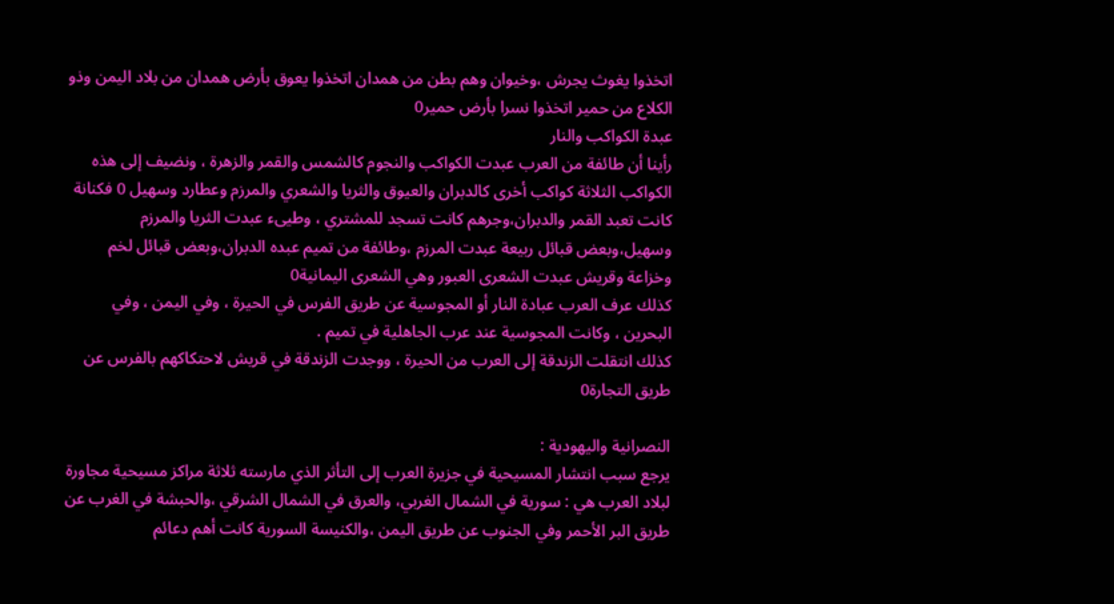اتخذوا يغوث يجرش ،وخيوان وهم بطن من همدان اتخذوا يعوق بأرض همدان من بلاد اليمن وذو الكلاع من حمير اتخذوا نسرا بأرض حمير0
عبدة الكواكب والنار
رأينا أن طائفة من العرب عبدت الكواكب والنجوم كالشمس والقمر والزهرة ، ونضيف إلى هذه الكواكب الثلاثة كواكب أخرى كالدبران والعيوق والثريا والشعري والمرزم وعطارد وسهيل 0 فكنانة كانت تعبد القمر والدبران،وجرهم كانت تسجد للمشتري ، وطيىء عبدت الثريا والمرزم وسهيل،وبعض قبائل ربيعة عبدت المرزم ،وطائفة من تميم عبده الدبران،وبعض قبائل لخم وخزاعة وقريش عبدت الشعرى العبور وهي الشعرى اليمانية0
كذلك عرف العرب عبادة النار أو المجوسية عن طريق الفرس في الحيرة ، وفي اليمن ، وفي البحرين ، وكانت المجوسية عند عرب الجاهلية في تميم .
كذلك انتقلت الزندقة إلى العرب من الحيرة ، ووجدت الزندقة في قريش لاحتكاكهم بالفرس عن طريق التجارة0

النصرانية واليهودية :
يرجع سبب انتشار المسيحية في جزيرة العرب إلى التأثر الذي مارسته ثلاثة مراكز مسيحية مجاورة لبلاد العرب هي : سورية في الشمال الغربي، والعرق في الشمال الشرقي ،والحبشة في الغرب عن طريق البر الأحمر وفي الجنوب عن طريق اليمن ،والكنيسة السورية كانت أهم دعائم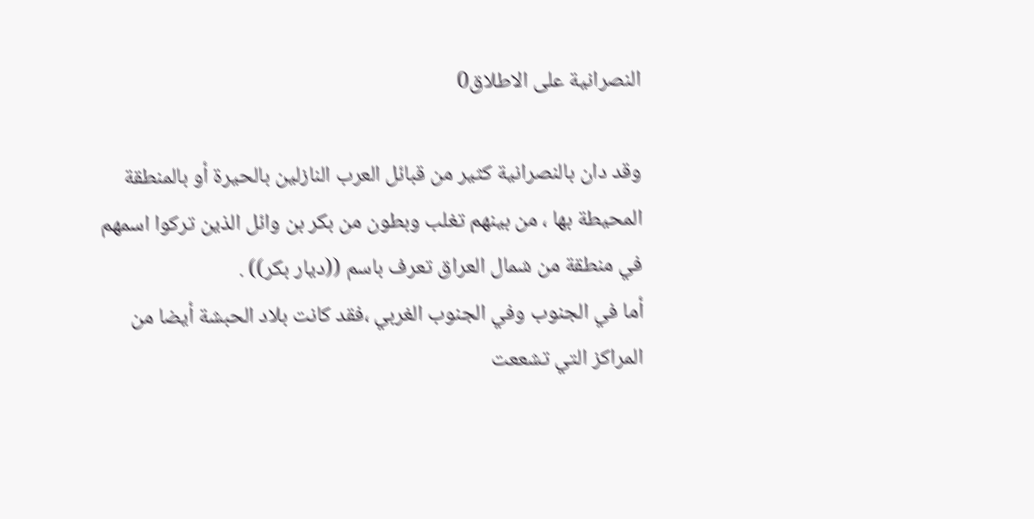النصرانية على الاطلاق0

وقد دان بالنصرانية كثير من قبائل العرب النازلين بالحيرة أو بالمنطقة المحيطة بها ، من بينهم تغلب وبطون من بكر بن وائل الذين تركوا اسمهم في منطقة من شمال العراق تعرف باسم ((ديار بكر)) .
أما في الجنوب وفي الجنوب الغربي ،فقد كانت بلاد الحبشة أيضا من المراكز التي تشععت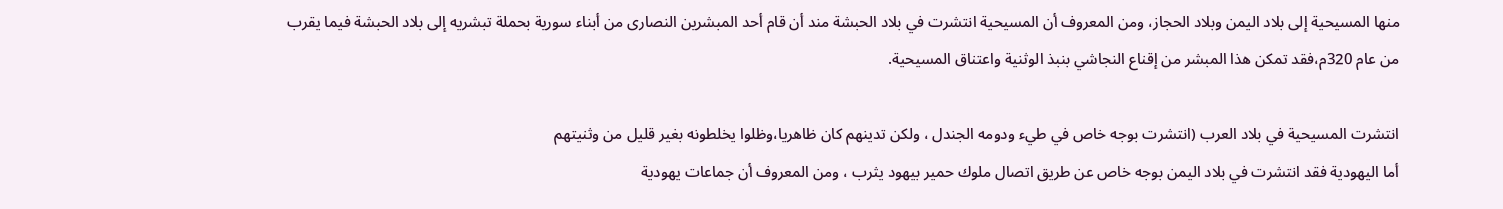منها المسيحية إلى بلاد اليمن وبلاد الحجاز، ومن المعروف أن المسيحية انتشرت في بلاد الحبشة مند أن قام أحد المبشرين النصارى من أبناء سورية بحملة تبشريه إلى بلاد الحبشة فيما يقرب من عام 320م،فقد تمكن هذا المبشر من إقناع النجاشي بنبذ الوثنية واعتناق المسيحية.

انتشرت المسيحية في بلاد العرب (انتشرت بوجه خاص في طيء ودومه الجندل ، ولكن تدينهم كان ظاهريا،وظلوا يخلطونه بغير قليل من وثنيتهم
أما اليهودية فقد انتشرت في بلاد اليمن بوجه خاص عن طريق اتصال ملوك حمير بيهود يثرب ، ومن المعروف أن جماعات يهودية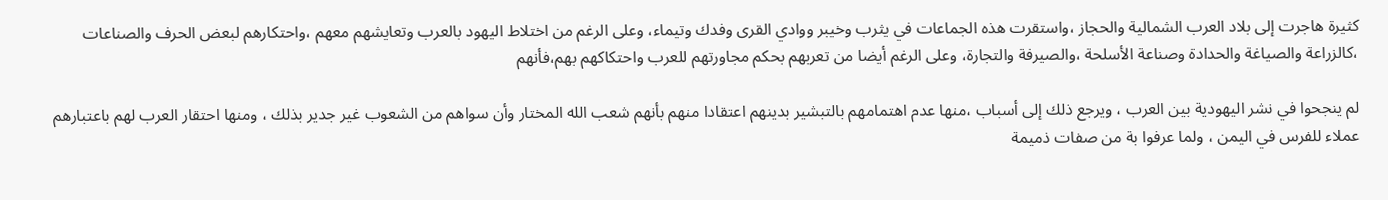كثيرة هاجرت إلى بلاد العرب الشمالية والحجاز ،واستقرت هذه الجماعات في يثرب وخيبر ووادي القرى وفدك وتيماء، وعلى الرغم من اختلاط اليهود بالعرب وتعايشهم معهم ،واحتكارهم لبعض الحرف والصناعات ،كالزراعة والصياغة والحدادة وصناعة الأسلحة ،والصيرفة والتجارة، وعلى الرغم أيضا من تعربهم بحكم مجاورتهم للعرب واحتكاكهم بهم،فأنهم

لم ينجحوا في نشر اليهودية بين العرب ، ويرجع ذلك إلى أسباب ،منها عدم اهتمامهم بالتبشير بدينهم اعتقادا منهم بأنهم شعب الله المختار وأن سواهم من الشعوب غير جدير بذلك ، ومنها احتقار العرب لهم باعتبارهم عملاء للفرس في اليمن ، ولما عرفوا بة من صفات ذميمة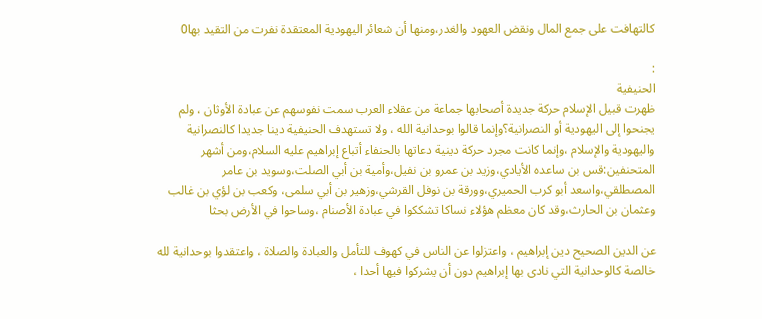كالتهافت على جمع المال ونقض العهود والغدر،ومنها أن شعائر اليهودية المعتقدة نفرت من التقيد بها0

:
الحنيفية
ظهرت قبيل الإسلام حركة جديدة أصحابها جماعة من عقلاء العرب سمت نفوسهم عن عبادة الأوثان ، ولم يجنحوا إلى اليهودية أو النصرانية؟وإنما قالوا بوحدانية الله ، ولا تستهدف الحنيفية دينا جديدا كالنصرانية واليهودية والإسلام ،وإنما كانت مجرد حركة دينية دعاتها بالحنفاء أتباع إبراهيم عليه السلام،ومن أشهر المتحنفين:قس بن ساعده الأيادي،وزيد بن عمرو بن نفيل،وأمية بن أبي الصلت،وسويد بن عامر المصطلقي،واسعد أبو كرب الحميري،وورقة بن نوفل القرشي،وزهير بن أبي سلمى، وكعب بن لؤي بن غالب وعثمان بن الحارث،وقد كان معظم هؤلاء نساكا تشككوا في عبادة الأصنام ،وساحوا في الأرض بحثا

عن الدين الصحيح دين إبراهيم ، واعتزلوا عن الناس في كهوف للتأمل والعبادة والصلاة ، واعتقدوا بوحدانية لله خالصة كالوحدانية التي نادى بها إبراهيم دون أن يشركوا فيها أحدا ،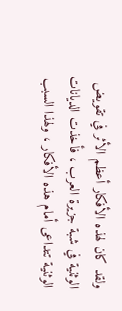ولقد كان لهذه الأفكار أعظم الأثر في تقويض الوثنية في شبة جزيرة العرب ، فأخذت الديانات الوثنية تتداعى أمام هذه الأفكار ، ولهذا السبب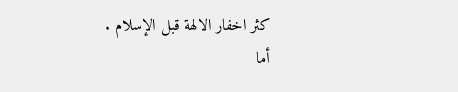كثر اخفار الالهة قبل الإسلام .
أما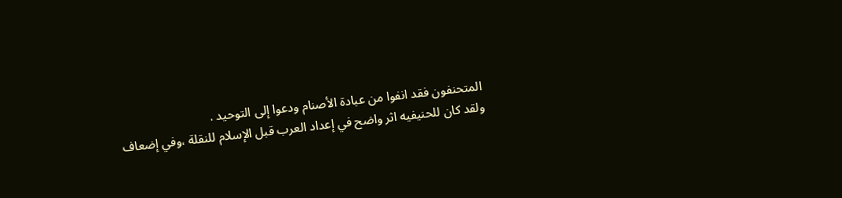المتحنفون فقد انفوا من عبادة الأصنام ودعوا إلى التوحيد .
ولقد كان للحنيفيه اثر واضح في إعداد العرب قبل الإسلام للنقلة ،وفي إضعاف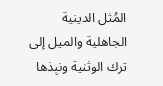المُثل الدينية الجاهلية والميل إلى ترك الوثنية ونبِذها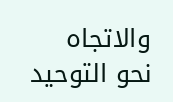والاتجاه نحو التوحيد